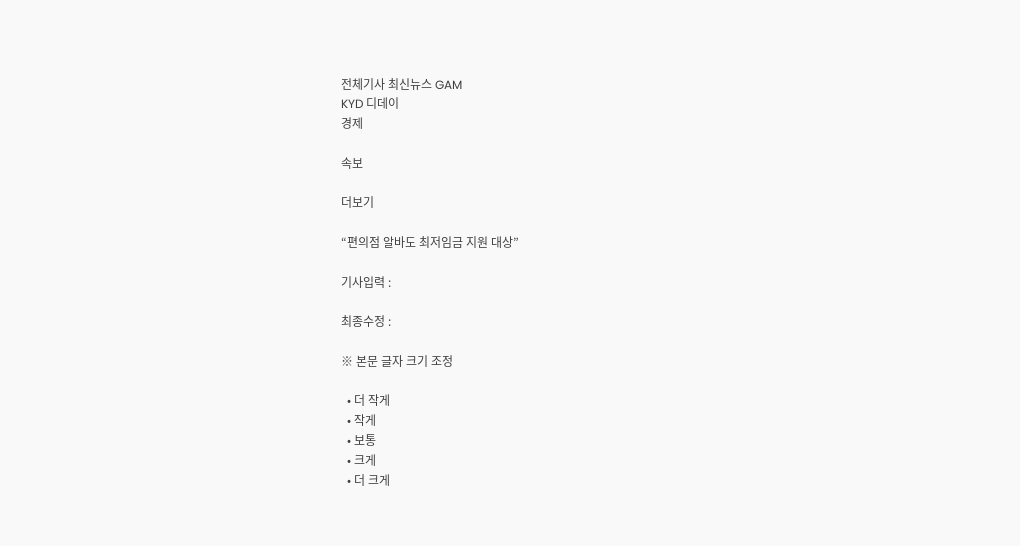전체기사 최신뉴스 GAM
KYD 디데이
경제

속보

더보기

“편의점 알바도 최저임금 지원 대상”

기사입력 :

최종수정 :

※ 본문 글자 크기 조정

  • 더 작게
  • 작게
  • 보통
  • 크게
  • 더 크게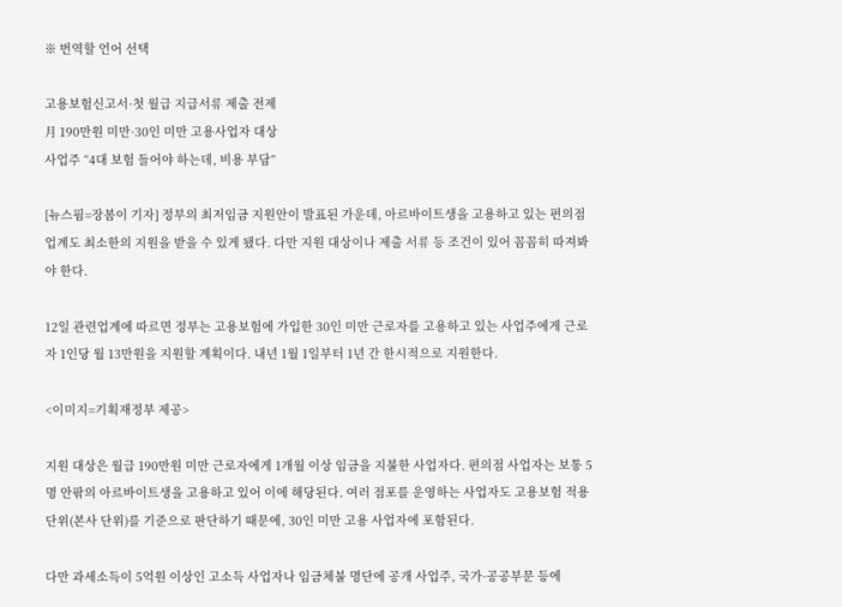※ 번역할 언어 선택

고용보험신고서·첫 월급 지급서류 제출 전제
月 190만원 미만·30인 미만 고용사업자 대상
사업주 “4대 보험 들어야 하는데, 비용 부담”

[뉴스핌=장봄이 기자] 정부의 최저임금 지원안이 발표된 가운데, 아르바이트생을 고용하고 있는 편의점 업계도 최소한의 지원을 받을 수 있게 됐다. 다만 지원 대상이나 제출 서류 등 조건이 있어 꼼꼼히 따져봐야 한다.

12일 관련업계에 따르면 정부는 고용보험에 가입한 30인 미만 근로자를 고용하고 있는 사업주에게 근로자 1인당 월 13만원을 지원할 계획이다. 내년 1월 1일부터 1년 간 한시적으로 지원한다.

<이미지=기획재정부 제공>

지원 대상은 월급 190만원 미만 근로자에게 1개월 이상 임금을 지불한 사업자다. 편의점 사업자는 보통 5명 안팎의 아르바이트생을 고용하고 있어 이에 해당된다. 여러 점포를 운영하는 사업자도 고용보험 적용 단위(본사 단위)를 기준으로 판단하기 때문에, 30인 미만 고용 사업자에 포함된다.

다만 과세소득이 5억원 이상인 고소득 사업자나 임금체불 명단에 공개 사업주, 국가·공공부문 등에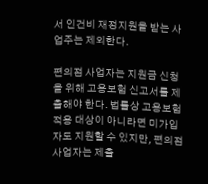서 인건비 재정지원을 받는 사업주는 제외한다.

편의점 사업자는 지원금 신청을 위해 고용보험 신고서를 제출해야 한다. 법률상 고용보험 적용 대상이 아니라면 미가입자도 지원할 수 있지만, 편의점 사업자는 제출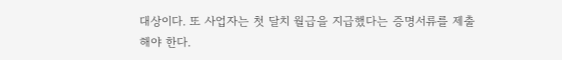대상이다. 또 사업자는 첫 달치 월급을 지급했다는 증명서류를 제출해야 한다.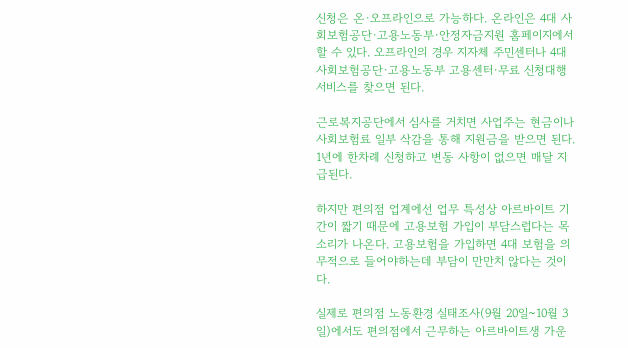신청은 온·오프라인으로 가능하다. 온라인은 4대 사회보험공단·고용노동부·안정자금지원 홈페이지에서 할 수 있다. 오프라인의 경우 지자체 주민센터나 4대 사회보험공단·고용노동부 고용센터·무료 신청대행 서비스를 찾으면 된다.

근로복지공단에서 심사를 거치면 사업주는 현금이나 사회보험료 일부 삭감을 통해 지원금을 받으면 된다. 1년에 한차례 신청하고 변동 사항이 없으면 매달 지급된다.

하지만 편의점 업계에선 업무 특성상 아르바이트 기간이 짧기 때문에 고용보험 가입이 부담스럽다는 목소리가 나온다. 고용보험을 가입하면 4대 보험을 의무적으로 들어야하는데 부담이 만만치 않다는 것이다.

실제로 편의점 노동환경 실태조사(9월 20일~10월 3일)에서도 편의점에서 근무하는 아르바이트생 가운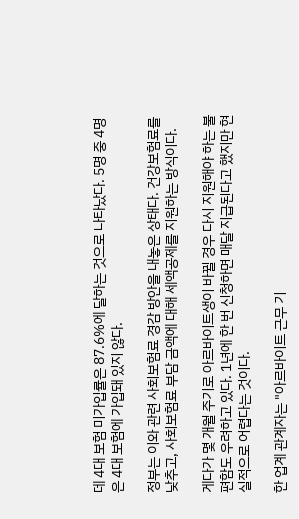데 4대 보험 미가입률은 87.6%에 달하는 것으로 나타났다. 5명 중 4명은 4대 보험에 가입돼 있지 않다.

정부는 이와 관련 사회보험료 경감 방안을 내놓은 상태다. 건강보험료를 낮추고, 사회보험료 부담 금액에 대해 세액공제를 지원하는 방식이다.

게다가 몇 개월 주기로 아르바이트생이 바뀔 경우 다시 지원해야 하는 불편함도 우려하고 있다. 1년에 한 번 신청하면 매달 지급된다고 했지만 현실적으로 어렵다는 것이다.

한 업계 관계자는 "아르바이트 근무 기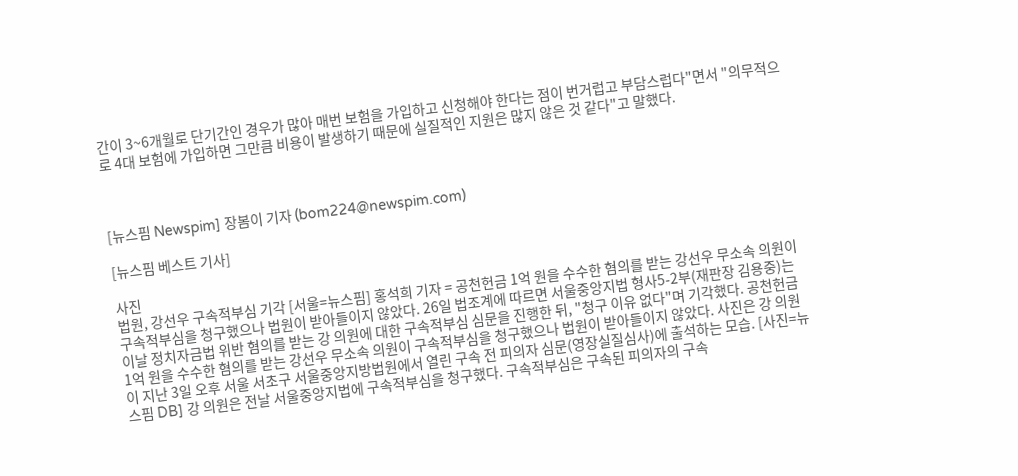간이 3~6개월로 단기간인 경우가 많아 매번 보험을 가입하고 신청해야 한다는 점이 번거럽고 부담스럽다"면서 "의무적으로 4대 보험에 가입하면 그만큼 비용이 발생하기 때문에 실질적인 지원은 많지 않은 것 같다"고 말했다.



[뉴스핌 Newspim] 장봄이 기자 (bom224@newspim.com)

[뉴스핌 베스트 기사]

사진
법원, 강선우 구속적부심 기각 [서울=뉴스핌] 홍석희 기자 = 공천헌금 1억 원을 수수한 혐의를 받는 강선우 무소속 의원이 구속적부심을 청구했으나 법원이 받아들이지 않았다. 26일 법조계에 따르면 서울중앙지법 형사5-2부(재판장 김용중)는 이날 정치자금법 위반 혐의를 받는 강 의원에 대한 구속적부심 심문을 진행한 뒤, "청구 이유 없다"며 기각했다. 공천헌금 1억 원을 수수한 혐의를 받는 강선우 무소속 의원이 구속적부심을 청구했으나 법원이 받아들이지 않았다. 사진은 강 의원이 지난 3일 오후 서울 서초구 서울중앙지방법원에서 열린 구속 전 피의자 심문(영장실질심사)에 출석하는 모습. [사진=뉴스핌 DB] 강 의원은 전날 서울중앙지법에 구속적부심을 청구했다. 구속적부심은 구속된 피의자의 구속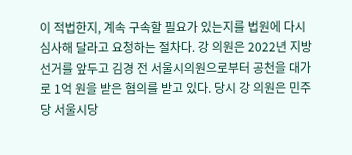이 적법한지, 계속 구속할 필요가 있는지를 법원에 다시 심사해 달라고 요청하는 절차다. 강 의원은 2022년 지방선거를 앞두고 김경 전 서울시의원으로부터 공천을 대가로 1억 원을 받은 혐의를 받고 있다. 당시 강 의원은 민주당 서울시당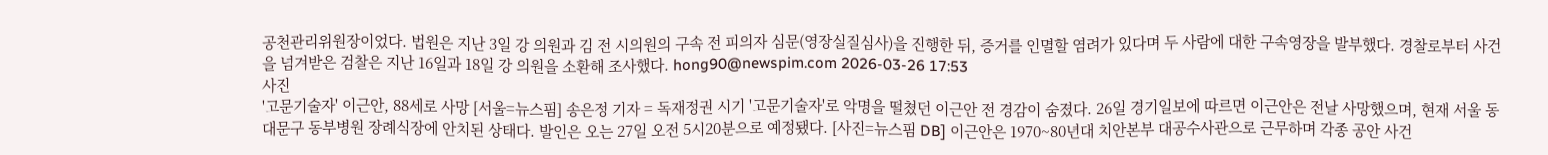공천관리위원장이었다. 법원은 지난 3일 강 의원과 김 전 시의원의 구속 전 피의자 심문(영장실질심사)을 진행한 뒤, 증거를 인멸할 염려가 있다며 두 사람에 대한 구속영장을 발부했다. 경찰로부터 사건을 넘겨받은 검찰은 지난 16일과 18일 강 의원을 소환해 조사했다. hong90@newspim.com 2026-03-26 17:53
사진
'고문기술자' 이근안, 88세로 사망 [서울=뉴스핌] 송은정 기자 = 독재정권 시기 '고문기술자'로 악명을 떨쳤던 이근안 전 경감이 숨졌다. 26일 경기일보에 따르면 이근안은 전날 사망했으며, 현재 서울 동대문구 동부병원 장례식장에 안치된 상태다. 발인은 오는 27일 오전 5시20분으로 예정됐다. [사진=뉴스핌 DB] 이근안은 1970~80년대 치안본부 대공수사관으로 근무하며 각종 공안 사건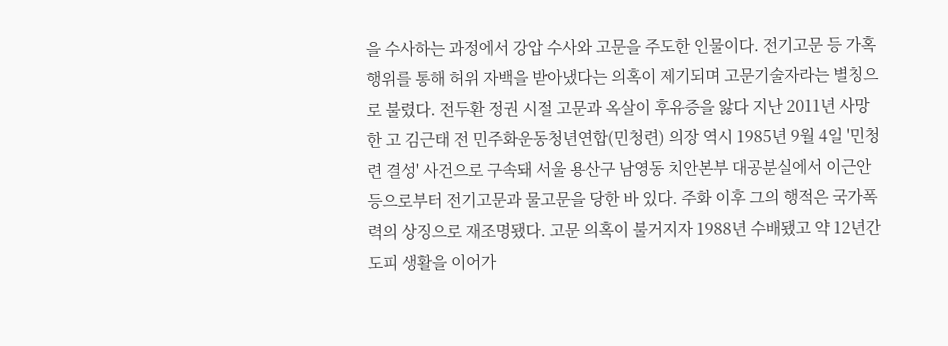을 수사하는 과정에서 강압 수사와 고문을 주도한 인물이다. 전기고문 등 가혹 행위를 통해 허위 자백을 받아냈다는 의혹이 제기되며 고문기술자라는 별칭으로 불렸다. 전두환 정권 시절 고문과 옥살이 후유증을 앓다 지난 2011년 사망한 고 김근태 전 민주화운동청년연합(민청련) 의장 역시 1985년 9월 4일 '민청련 결성' 사건으로 구속돼 서울 용산구 남영동 치안본부 대공분실에서 이근안 등으로부터 전기고문과 물고문을 당한 바 있다. 주화 이후 그의 행적은 국가폭력의 상징으로 재조명됐다. 고문 의혹이 불거지자 1988년 수배됐고 약 12년간 도피 생활을 이어가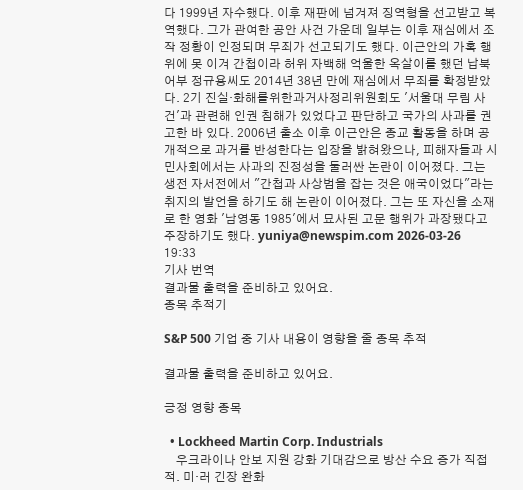다 1999년 자수했다. 이후 재판에 넘겨져 징역형을 선고받고 복역했다. 그가 관여한 공안 사건 가운데 일부는 이후 재심에서 조작 정황이 인정되며 무죄가 선고되기도 했다. 이근안의 가혹 행위에 못 이겨 간첩이라 허위 자백해 억울한 옥살이를 했던 납북어부 정규용씨도 2014년 38년 만에 재심에서 무죄를 확정받았다. 2기 진실·화해를위한과거사정리위원회도 '서울대 무림 사건'과 관련해 인권 침해가 있었다고 판단하고 국가의 사과를 권고한 바 있다. 2006년 출소 이후 이근안은 종교 활동을 하며 공개적으로 과거를 반성한다는 입장을 밝혀왔으나, 피해자들과 시민사회에서는 사과의 진정성을 둘러싼 논란이 이어졌다. 그는 생전 자서전에서 "간첩과 사상범을 잡는 것은 애국이었다"라는 취지의 발언을 하기도 해 논란이 이어졌다. 그는 또 자신을 소재로 한 영화 '남영동 1985'에서 묘사된 고문 행위가 과장됐다고 주장하기도 했다. yuniya@newspim.com 2026-03-26 19:33
기사 번역
결과물 출력을 준비하고 있어요.
종목 추적기

S&P 500 기업 중 기사 내용이 영향을 줄 종목 추적

결과물 출력을 준비하고 있어요.

긍정 영향 종목

  • Lockheed Martin Corp. Industrials
    우크라이나 안보 지원 강화 기대감으로 방산 수요 증가 직접적. 미·러 긴장 완화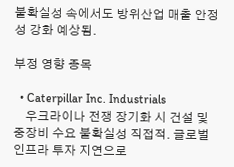불확실성 속에서도 방위산업 매출 안정성 강화 예상됨.

부정 영향 종목

  • Caterpillar Inc. Industrials
    우크라이나 전쟁 장기화 시 건설 및 중장비 수요 불확실성 직접적. 글로벌 인프라 투자 지연으로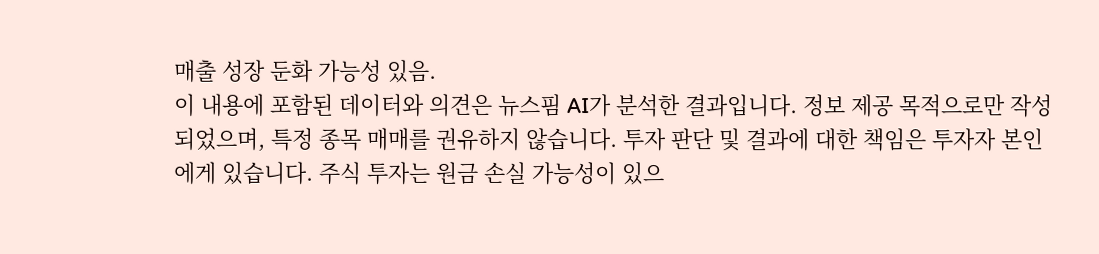매출 성장 둔화 가능성 있음.
이 내용에 포함된 데이터와 의견은 뉴스핌 AI가 분석한 결과입니다. 정보 제공 목적으로만 작성되었으며, 특정 종목 매매를 권유하지 않습니다. 투자 판단 및 결과에 대한 책임은 투자자 본인에게 있습니다. 주식 투자는 원금 손실 가능성이 있으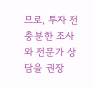므로, 투자 전 충분한 조사와 전문가 상담을 권장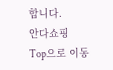합니다.
안다쇼핑
Top으로 이동